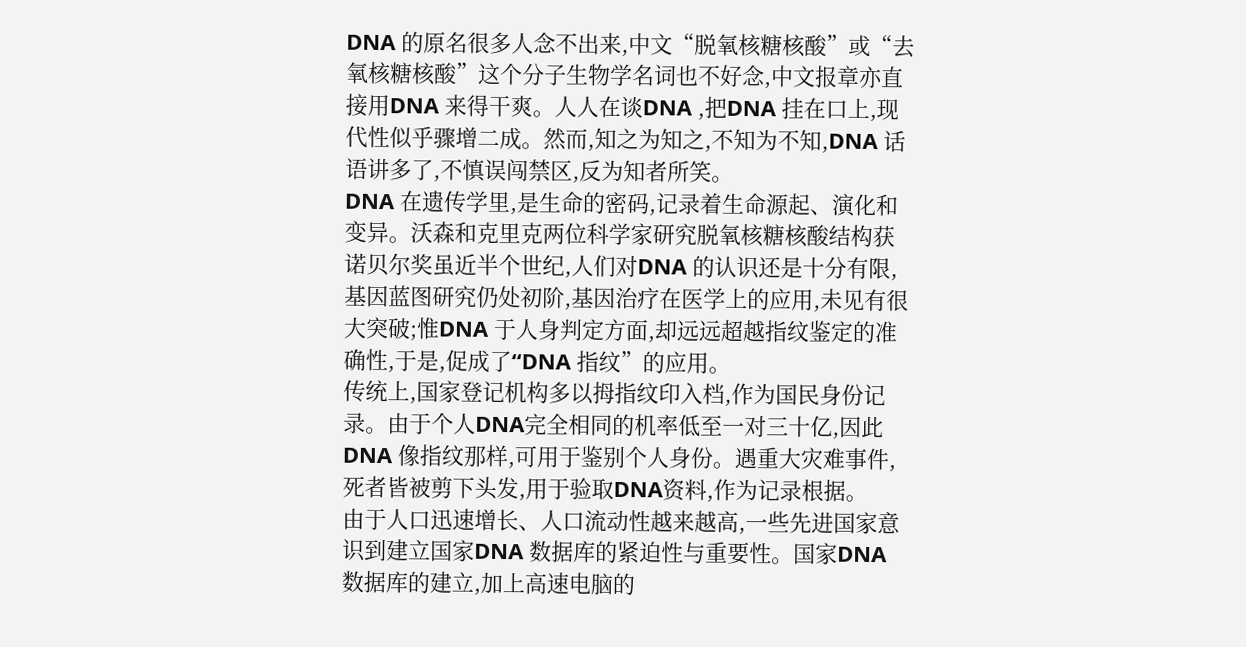DNA 的原名很多人念不出来,中文“脱氧核糖核酸”或“去氧核糖核酸”这个分子生物学名词也不好念,中文报章亦直接用DNA 来得干爽。人人在谈DNA ,把DNA 挂在口上,现代性似乎骤增二成。然而,知之为知之,不知为不知,DNA 话语讲多了,不慎误闯禁区,反为知者所笑。
DNA 在遗传学里,是生命的密码,记录着生命源起、演化和变异。沃森和克里克两位科学家研究脱氧核糖核酸结构获诺贝尔奖虽近半个世纪,人们对DNA 的认识还是十分有限,基因蓝图研究仍处初阶,基因治疗在医学上的应用,未见有很大突破;惟DNA 于人身判定方面,却远远超越指纹鉴定的准确性,于是,促成了“DNA 指纹”的应用。
传统上,国家登记机构多以拇指纹印入档,作为国民身份记录。由于个人DNA完全相同的机率低至一对三十亿,因此DNA 像指纹那样,可用于鉴别个人身份。遇重大灾难事件,死者皆被剪下头发,用于验取DNA资料,作为记录根据。
由于人口迅速增长、人口流动性越来越高,一些先进国家意识到建立国家DNA 数据库的紧迫性与重要性。国家DNA 数据库的建立,加上高速电脑的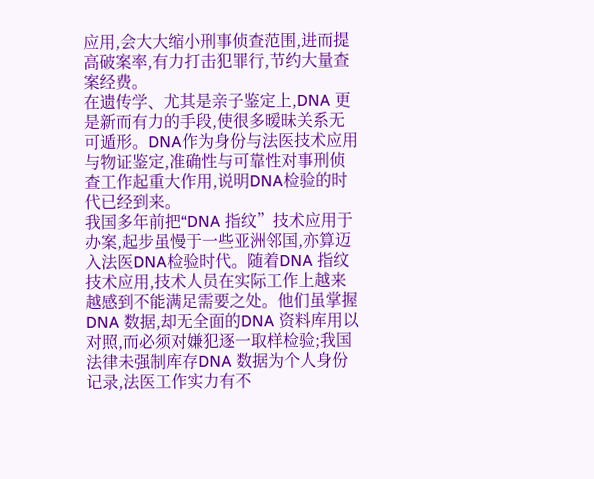应用,会大大缩小刑事侦查范围,进而提高破案率,有力打击犯罪行,节约大量查案经费。
在遗传学、尤其是亲子鉴定上,DNA 更是新而有力的手段,使很多暧昧关系无可遁形。DNA作为身份与法医技术应用与物证鉴定,准确性与可靠性对事刑侦查工作起重大作用,说明DNA检验的时代已经到来。
我国多年前把“DNA 指纹”技术应用于办案,起步虽慢于一些亚洲邻国,亦算迈入法医DNA检验时代。随着DNA 指纹技术应用,技术人员在实际工作上越来越感到不能满足需要之处。他们虽掌握DNA 数据,却无全面的DNA 资料库用以对照,而必须对嫌犯逐一取样检验;我国法律未强制库存DNA 数据为个人身份记录,法医工作实力有不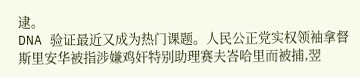逮。
DNA 验证最近又成为热门课题。人民公正党实权领袖拿督斯里安华被指涉嫌鸡奸特别助理赛夫峇哈里而被捕,翌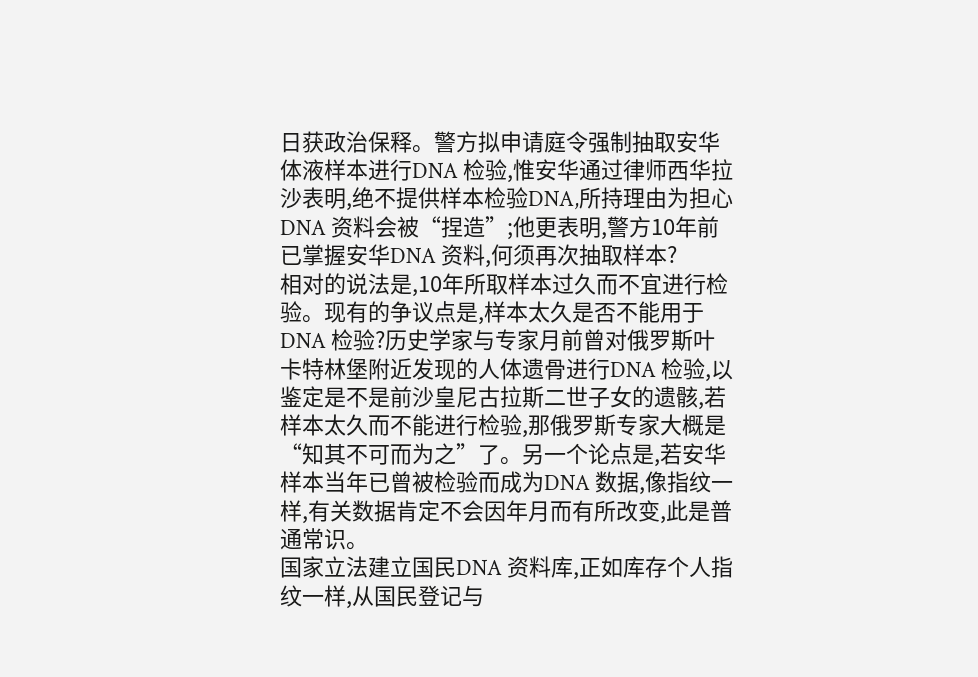日获政治保释。警方拟申请庭令强制抽取安华体液样本进行DNA 检验,惟安华通过律师西华拉沙表明,绝不提供样本检验DNA,所持理由为担心DNA 资料会被“捏造”;他更表明,警方10年前已掌握安华DNA 资料,何须再次抽取样本?
相对的说法是,10年所取样本过久而不宜进行检验。现有的争议点是,样本太久是否不能用于DNA 检验?历史学家与专家月前曾对俄罗斯叶卡特林堡附近发现的人体遗骨进行DNA 检验,以鉴定是不是前沙皇尼古拉斯二世子女的遗骸,若样本太久而不能进行检验,那俄罗斯专家大概是“知其不可而为之”了。另一个论点是,若安华样本当年已曾被检验而成为DNA 数据,像指纹一样,有关数据肯定不会因年月而有所改变,此是普通常识。
国家立法建立国民DNA 资料库,正如库存个人指纹一样,从国民登记与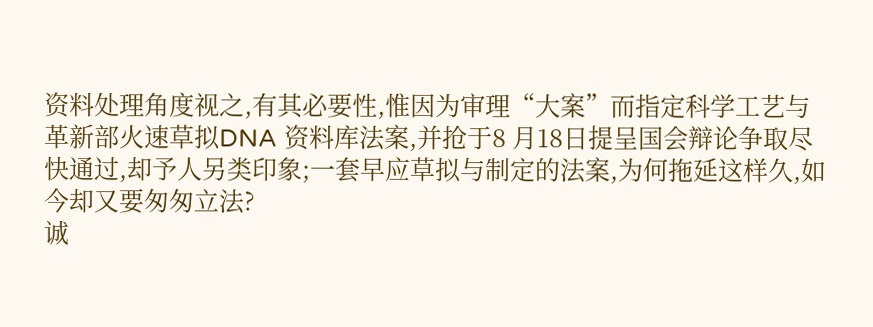资料处理角度视之,有其必要性,惟因为审理“大案”而指定科学工艺与革新部火速草拟DNA 资料库法案,并抢于8 月18日提呈国会辩论争取尽快通过,却予人另类印象;一套早应草拟与制定的法案,为何拖延这样久,如今却又要匆匆立法?
诚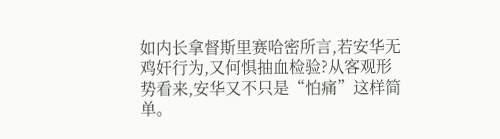如内长拿督斯里赛哈密所言,若安华无鸡奸行为,又何惧抽血检验?从客观形势看来,安华又不只是“怕痛”这样简单。